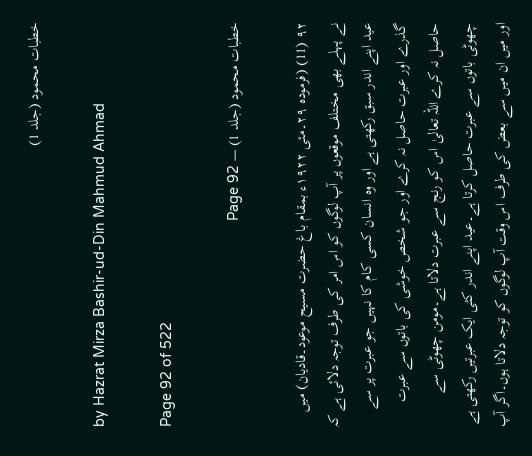خطبات محمود (جلد 1)

by Hazrat Mirza Bashir-ud-Din Mahmud Ahmad

Page 92 of 522

خطبات محمود (جلد 1) — Page 92

۹۲ (11) (فرموده ۲۹۔مئی ۱۹۲۲ء بمقام باغ حضرت مسیح موعود۔قادیان) میں نے پہلے بھی مختلف موقعوں پر آپ لوگوں کو اس امر کی طرف توجہ دلائی ہے کہ عید اپنے اندر سبق رکھتی ہے اور وہ انسان کسی کام کا نہیں جو عبرت پر سے گذرے اور عبرت حاصل نہ کرے اور جو شخص خوشی کی باتوں سے عبرت حاصل نہ کرے اللہ تعالیٰ اس کو رنج سے عبرت دلاتا ہے۔مومن چھوٹی سے چھوٹی باتوں سے عبرت حاصل کرتا ہے۔عید اپنے اندر کئی ایک عبرتیں رکھتی ہے اور میں ان میں سے بعض کی طرف اس وقت آپ لوگوں کو توجہ دلاتا ہوں۔اگر آپ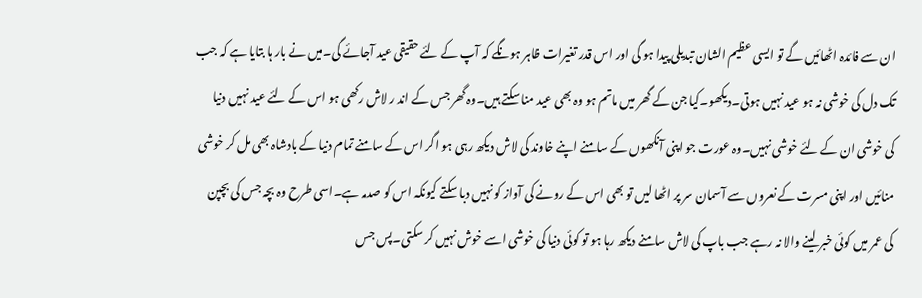ان سے فائدہ اٹھائیں گے تو ایسی عظیم الشان تبدیلی پیدا ہو گی اور اس قدر تغیرات ظاہر ہونگے کہ آپ کے لئے حقیقی عید آجائے گی۔میں نے بار ہا بتایا ہے کہ جب تک دل کی خوشی نہ ہو عید نہیں ہوتی۔دیکھو۔کیا جن کے گھر میں ماتم ہو وہ بھی عید منا سکتے ہیں۔وہ گھر جس کے اند ر لاش رکھی ہو اس کے لئے عید نہیں دنیا کی خوشی ان کے لئے خوشی نہیں۔وہ عورت جو اپنی آنکھوں کے سامنے اپنے خاوند کی لاش دیکھ رہی ہو اگر اس کے سامنے تمام دنیا کے بادشاہ بھی مل کر خوشی منائیں اور اپنی مسرت کے نعروں سے آسمان سر پر اٹھا لیں تو بھی اس کے رونے کی آواز کو نہیں دبا سکتے کیونکہ اس کو صدمہ ہے۔اسی طرح وہ بچہ جس کی بچپن کی عمر میں کوئی خبر لینے والا نہ رہے جب باپ کی لاش سامنے دیکھ رہا ہو تو کوئی دنیا کی خوشی اسے خوش نہیں کر سکتی۔پس جس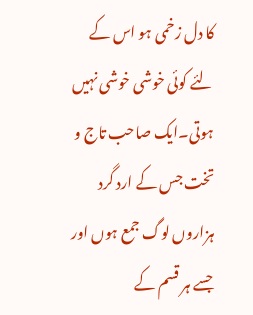کا دل زخمی ہو اس کے لئے کوئی خوشی خوشی نہیں ہوتی۔ایک صاحب تاج و تخت جس کے ارد گرد ہزاروں لوگ جمع ہوں اور جسے ہر قسم کے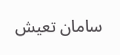سامان تعیش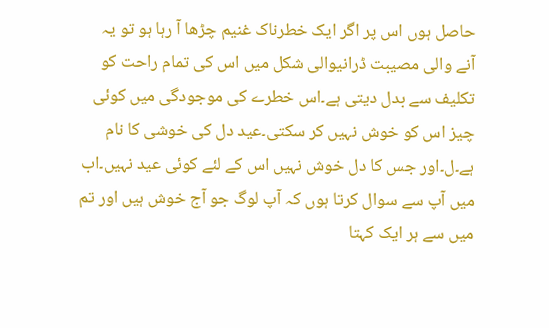حاصل ہوں اس پر اگر ایک خطرناک غنیم چڑھا آ رہا ہو تو یہ آنے والی مصیبت ڈرانیوالی شکل میں اس کی تمام راحت کو تکلیف سے بدل دیتی ہے۔اس خطرے کی موجودگی میں کوئی چیز اس کو خوش نہیں کر سکتی۔عید دل کی خوشی کا نام ہے۔ل۔اور جس کا دل خوش نہیں اس کے لئے کوئی عید نہیں۔اب میں آپ سے سوال کرتا ہوں کہ آپ لوگ جو آج خوش ہیں اور تم میں سے ہر ایک کہتا